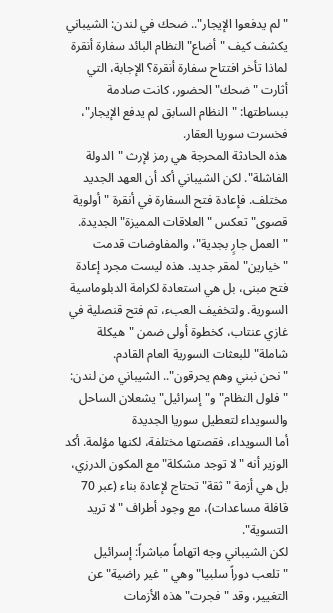"لم يدفعوا الإيجار".. ضحك في لندن: الشيباني يكشف كيف "أضاع" النظام البائد سفارة أنقرة
لماذا تأخر افتتاح سفارة أنقرة؟ الإجابة، التي أثارت "ضحك" الحضور، كانت صادمة ببساطتها: "النظام السابق لم يدفع الإيجار"، فخسرت سوريا العقار.
هذه الحادثة المحرجة هي رمز لإرث "الدولة الفاشلة". لكن الشيباني أكد أن العهد الجديد مختلف. فإعادة فتح السفارة في أنقرة "أولوية قصوى" تعكس "العلاقات المميزة" الجديدة.
"العمل جارٍ بجدية"، والمفاوضات قدمت "خيارين" لمقر جديد. هذه ليست مجرد إعادة فتح مبنى، بل هي استعادة لكرامة الدبلوماسية السورية. ولتخفيف العبء، تم فتح قنصلية في غازي عنتاب، كخطوة أولى ضمن "هيكلة شاملة" للبعثات السورية العام القادم.
"نحن نبني وهم يحرقون".. الشيباني من لندن: "فلول النظام" و"إسرائيل" يشعلان الساحل والسويداء لتعطيل سوريا الجديدة
أما السويداء، فقصتها مختلفة، لكنها مؤلمة. أكد الوزير أنه "لا توجد مشكلة" مع المكون الدرزي، بل هي أزمة "ثقة" تحتاج لإعادة بناء (عبر 70 قافلة مساعدات)، مع وجود أطراف "لا تريد التسوية".
لكن الشيباني وجه اتهاماً مباشراً: إسرائيل "تلعب دوراً سلبيا" وهي "غير راضية" عن التغيير، وقد "فجرت" هذه الأزمات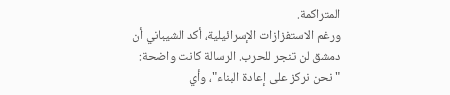المتراكمة.
ورغم الاستفزازات الإسرائيلية، أكد الشيباني أن دمشق لن تنجر للحرب. الرسالة كانت واضحة: "نحن نركز على إعادة البناء"، وأي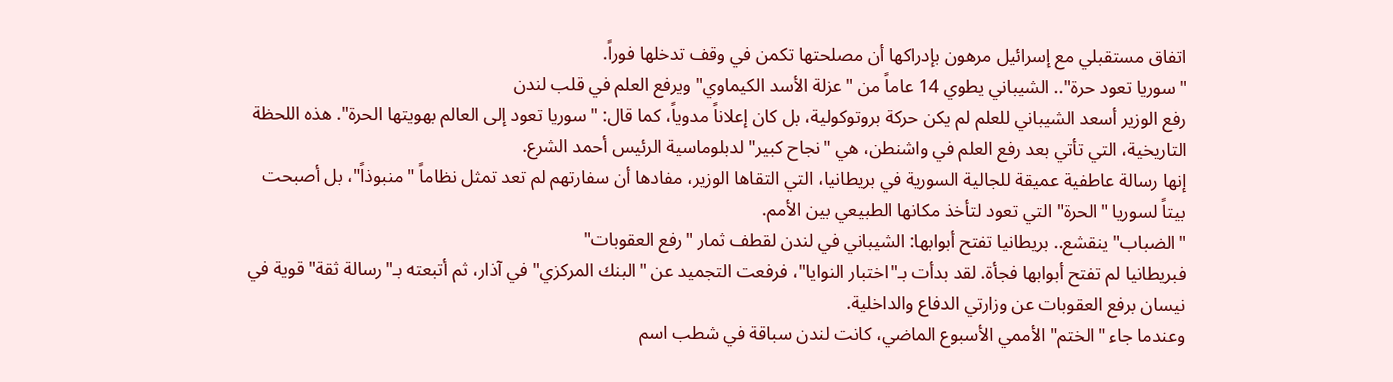اتفاق مستقبلي مع إسرائيل مرهون بإدراكها أن مصلحتها تكمن في وقف تدخلها فوراً.
"سوريا تعود حرة".. الشيباني يطوي 14 عاماً من "عزلة الأسد الكيماوي" ويرفع العلم في قلب لندن
رفع الوزير أسعد الشيباني للعلم لم يكن حركة بروتوكولية، بل كان إعلاناً مدوياً، كما قال: "سوريا تعود إلى العالم بهويتها الحرة". هذه اللحظة التاريخية، التي تأتي بعد رفع العلم في واشنطن، هي "نجاح كبير" لدبلوماسية الرئيس أحمد الشرع.
إنها رسالة عاطفية عميقة للجالية السورية في بريطانيا، التي التقاها الوزير، مفادها أن سفارتهم لم تعد تمثل نظاماً "منبوذاً"، بل أصبحت بيتاً لسوريا "الحرة" التي تعود لتأخذ مكانها الطبيعي بين الأمم.
"الضباب" ينقشع.. بريطانيا تفتح أبوابها: الشيباني في لندن لقطف ثمار "رفع العقوبات"
فبريطانيا لم تفتح أبوابها فجأة. لقد بدأت بـ"اختبار النوايا"، فرفعت التجميد عن "البنك المركزي" في آذار، ثم أتبعته بـ"رسالة ثقة" قوية في نيسان برفع العقوبات عن وزارتي الدفاع والداخلية.
وعندما جاء "الختم" الأممي الأسبوع الماضي، كانت لندن سباقة في شطب اسم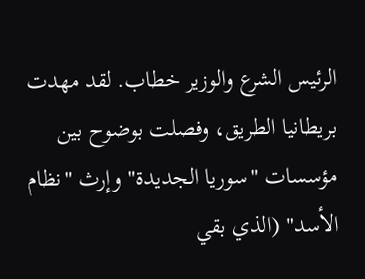الرئيس الشرع والوزير خطاب. لقد مهدت بريطانيا الطريق، وفصلت بوضوح بين مؤسسات "سوريا الجديدة" وإرث "نظام الأسد" (الذي بقي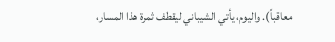معاقباً). واليوم، يأتي الشيباني ليقطف ثمرة هذا المسار،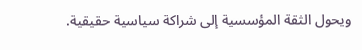ويحول الثقة المؤسسية إلى شراكة سياسية حقيقية.